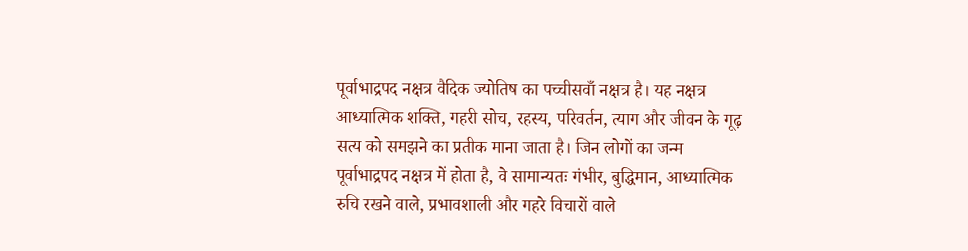पूर्वाभाद्रपद नक्षत्र वैदिक ज्योतिष का पच्चीसवाँ नक्षत्र है। यह नक्षत्र आध्यात्मिक शक्ति, गहरी सोच, रहस्य, परिवर्तन, त्याग और जीवन के गूढ़ सत्य को समझने का प्रतीक माना जाता है। जिन लोगों का जन्म पूर्वाभाद्रपद नक्षत्र में होता है, वे सामान्यतः गंभीर, बुद्धिमान, आध्यात्मिक रुचि रखने वाले, प्रभावशाली और गहरे विचारों वाले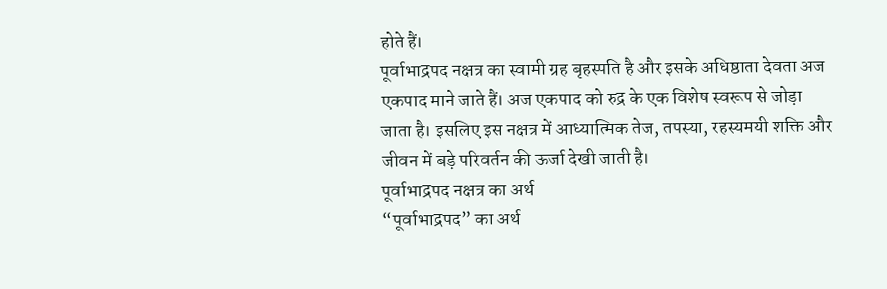होते हैं।
पूर्वाभाद्रपद नक्षत्र का स्वामी ग्रह बृहस्पति है और इसके अधिष्ठाता देवता अज एकपाद माने जाते हैं। अज एकपाद को रुद्र के एक विशेष स्वरूप से जोड़ा जाता है। इसलिए इस नक्षत्र में आध्यात्मिक तेज, तपस्या, रहस्यमयी शक्ति और जीवन में बड़े परिवर्तन की ऊर्जा देखी जाती है।
पूर्वाभाद्रपद नक्षत्र का अर्थ
“पूर्वाभाद्रपद” का अर्थ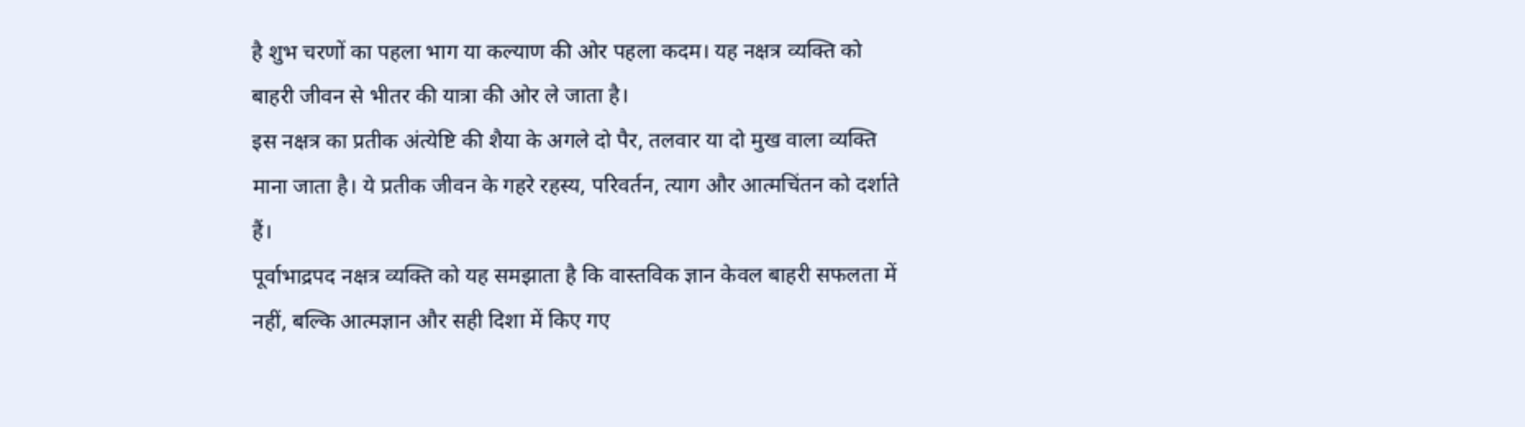है शुभ चरणों का पहला भाग या कल्याण की ओर पहला कदम। यह नक्षत्र व्यक्ति को बाहरी जीवन से भीतर की यात्रा की ओर ले जाता है।
इस नक्षत्र का प्रतीक अंत्येष्टि की शैया के अगले दो पैर, तलवार या दो मुख वाला व्यक्ति माना जाता है। ये प्रतीक जीवन के गहरे रहस्य, परिवर्तन, त्याग और आत्मचिंतन को दर्शाते हैं।
पूर्वाभाद्रपद नक्षत्र व्यक्ति को यह समझाता है कि वास्तविक ज्ञान केवल बाहरी सफलता में नहीं, बल्कि आत्मज्ञान और सही दिशा में किए गए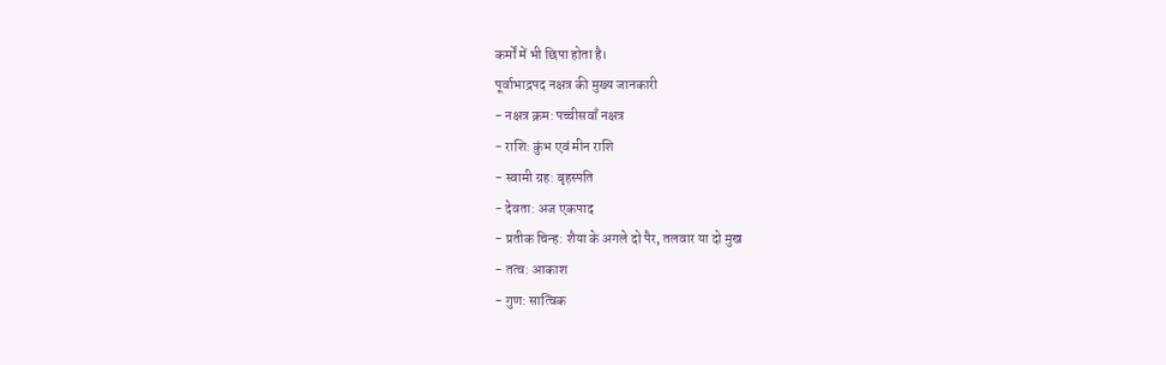कर्मों में भी छिपा होता है।
पूर्वाभाद्रपद नक्षत्र की मुख्य जानकारी
- नक्षत्र क्रम: पच्चीसवाँ नक्षत्र
- राशि: कुंभ एवं मीन राशि
- स्वामी ग्रह: बृहस्पति
- देवता: अज एकपाद
- प्रतीक चिन्ह: शैया के अगले दो पैर, तलवार या दो मुख
- तत्व: आकाश
- गुण: सात्विक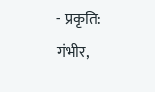- प्रकृति: गंभीर,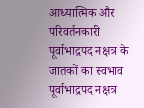आध्यात्मिक और परिवर्तनकारी
पूर्वाभाद्रपद नक्षत्र के जातकों का स्वभाव
पूर्वाभाद्रपद नक्षत्र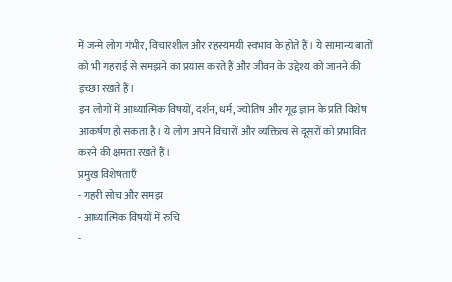में जन्मे लोग गंभीर, विचारशील और रहस्यमयी स्वभाव के होते हैं। ये सामान्य बातों को भी गहराई से समझने का प्रयास करते हैं और जीवन के उद्देश्य को जानने की इच्छा रखते हैं।
इन लोगों में आध्यात्मिक विषयों, दर्शन, धर्म, ज्योतिष और गूढ़ ज्ञान के प्रति विशेष आकर्षण हो सकता है। ये लोग अपने विचारों और व्यक्तित्व से दूसरों को प्रभावित करने की क्षमता रखते हैं।
प्रमुख विशेषताएँ
- गहरी सोच और समझ
- आध्यात्मिक विषयों में रुचि
-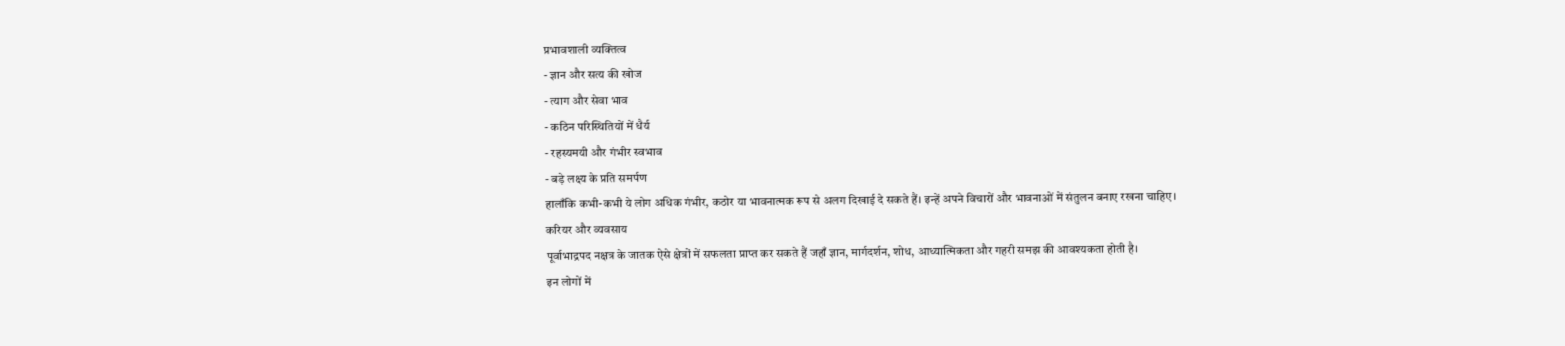प्रभावशाली व्यक्तित्व
- ज्ञान और सत्य की खोज
- त्याग और सेवा भाव
- कठिन परिस्थितियों में धैर्य
- रहस्यमयी और गंभीर स्वभाव
- बड़े लक्ष्य के प्रति समर्पण
हालाँकि कभी-कभी ये लोग अधिक गंभीर, कठोर या भावनात्मक रूप से अलग दिखाई दे सकते हैं। इन्हें अपने विचारों और भावनाओं में संतुलन बनाए रखना चाहिए।
करियर और व्यवसाय
पूर्वाभाद्रपद नक्षत्र के जातक ऐसे क्षेत्रों में सफलता प्राप्त कर सकते हैं जहाँ ज्ञान, मार्गदर्शन, शोध, आध्यात्मिकता और गहरी समझ की आवश्यकता होती है।
इन लोगों में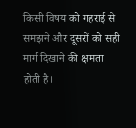किसी विषय को गहराई से समझने और दूसरों को सही मार्ग दिखाने की क्षमता होती है।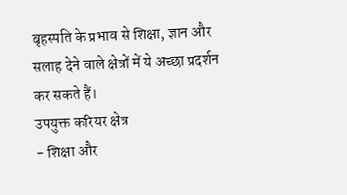बृहस्पति के प्रभाव से शिक्षा, ज्ञान और सलाह देने वाले क्षेत्रों में ये अच्छा प्रदर्शन कर सकते हैं।
उपयुक्त करियर क्षेत्र
- शिक्षा और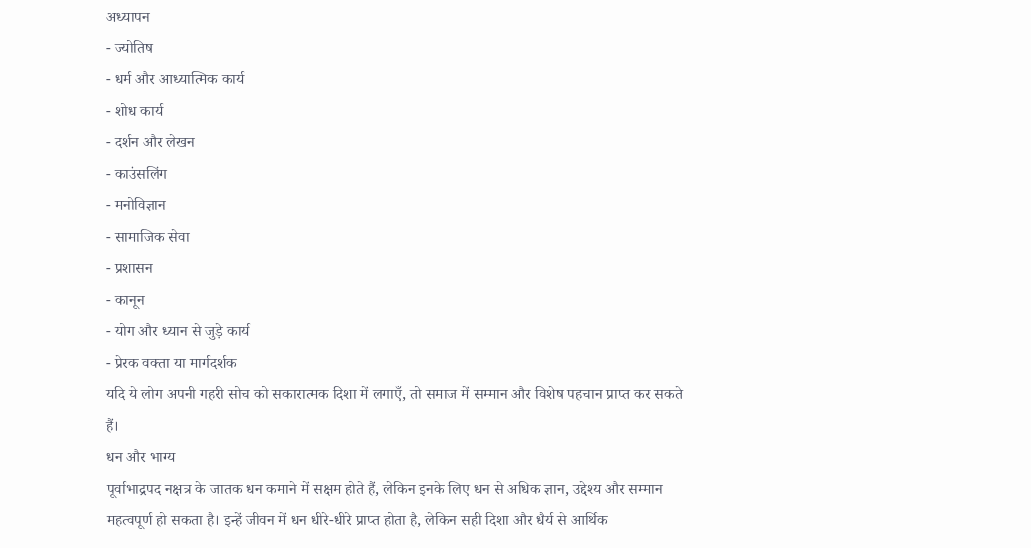अध्यापन
- ज्योतिष
- धर्म और आध्यात्मिक कार्य
- शोध कार्य
- दर्शन और लेखन
- काउंसलिंग
- मनोविज्ञान
- सामाजिक सेवा
- प्रशासन
- कानून
- योग और ध्यान से जुड़े कार्य
- प्रेरक वक्ता या मार्गदर्शक
यदि ये लोग अपनी गहरी सोच को सकारात्मक दिशा में लगाएँ, तो समाज में सम्मान और विशेष पहचान प्राप्त कर सकते हैं।
धन और भाग्य
पूर्वाभाद्रपद नक्षत्र के जातक धन कमाने में सक्षम होते हैं, लेकिन इनके लिए धन से अधिक ज्ञान, उद्देश्य और सम्मान महत्वपूर्ण हो सकता है। इन्हें जीवन में धन धीरे-धीरे प्राप्त होता है, लेकिन सही दिशा और धैर्य से आर्थिक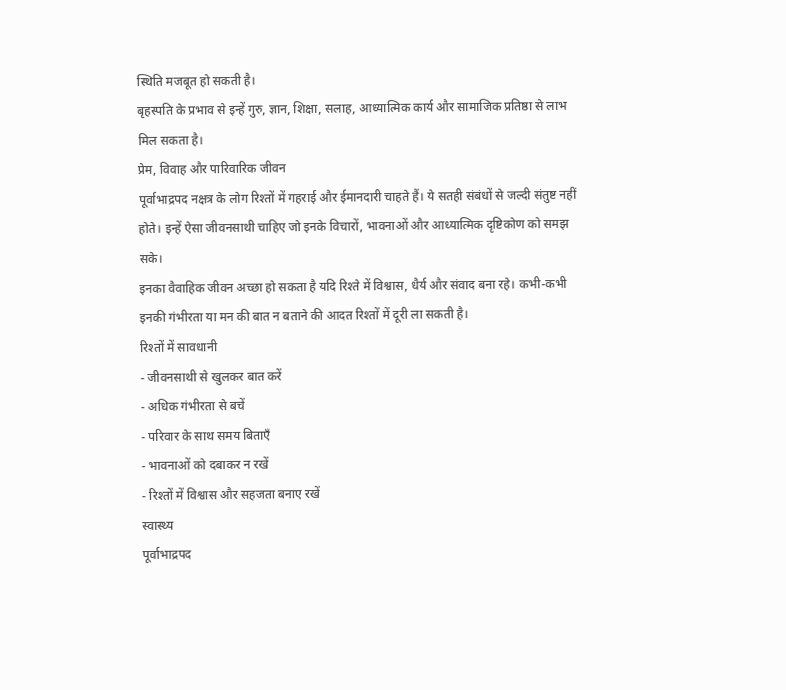स्थिति मजबूत हो सकती है।
बृहस्पति के प्रभाव से इन्हें गुरु, ज्ञान, शिक्षा, सलाह, आध्यात्मिक कार्य और सामाजिक प्रतिष्ठा से लाभ मिल सकता है।
प्रेम, विवाह और पारिवारिक जीवन
पूर्वाभाद्रपद नक्षत्र के लोग रिश्तों में गहराई और ईमानदारी चाहते हैं। ये सतही संबंधों से जल्दी संतुष्ट नहीं होते। इन्हें ऐसा जीवनसाथी चाहिए जो इनके विचारों, भावनाओं और आध्यात्मिक दृष्टिकोण को समझ सके।
इनका वैवाहिक जीवन अच्छा हो सकता है यदि रिश्ते में विश्वास, धैर्य और संवाद बना रहे। कभी-कभी इनकी गंभीरता या मन की बात न बताने की आदत रिश्तों में दूरी ला सकती है।
रिश्तों में सावधानी
- जीवनसाथी से खुलकर बात करें
- अधिक गंभीरता से बचें
- परिवार के साथ समय बिताएँ
- भावनाओं को दबाकर न रखें
- रिश्तों में विश्वास और सहजता बनाए रखें
स्वास्थ्य
पूर्वाभाद्रपद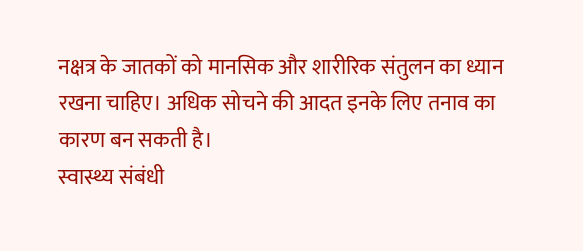नक्षत्र के जातकों को मानसिक और शारीरिक संतुलन का ध्यान रखना चाहिए। अधिक सोचने की आदत इनके लिए तनाव का कारण बन सकती है।
स्वास्थ्य संबंधी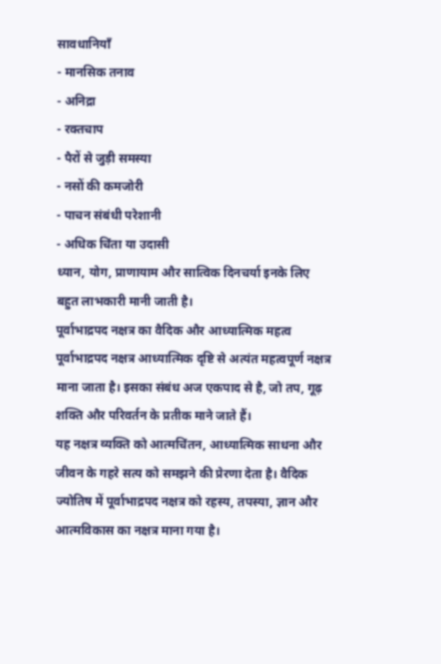सावधानियाँ
- मानसिक तनाव
- अनिद्रा
- रक्तचाप
- पैरों से जुड़ी समस्या
- नसों की कमजोरी
- पाचन संबंधी परेशानी
- अधिक चिंता या उदासी
ध्यान, योग, प्राणायाम और सात्विक दिनचर्या इनके लिए बहुत लाभकारी मानी जाती है।
पूर्वाभाद्रपद नक्षत्र का वैदिक और आध्यात्मिक महत्व
पूर्वाभाद्रपद नक्षत्र आध्यात्मिक दृष्टि से अत्यंत महत्वपूर्ण नक्षत्र माना जाता है। इसका संबंध अज एकपाद से है, जो तप, गूढ़ शक्ति और परिवर्तन के प्रतीक माने जाते हैं।
यह नक्षत्र व्यक्ति को आत्मचिंतन, आध्यात्मिक साधना और जीवन के गहरे सत्य को समझने की प्रेरणा देता है। वैदिक ज्योतिष में पूर्वाभाद्रपद नक्षत्र को रहस्य, तपस्या, ज्ञान और आत्मविकास का नक्षत्र माना गया है।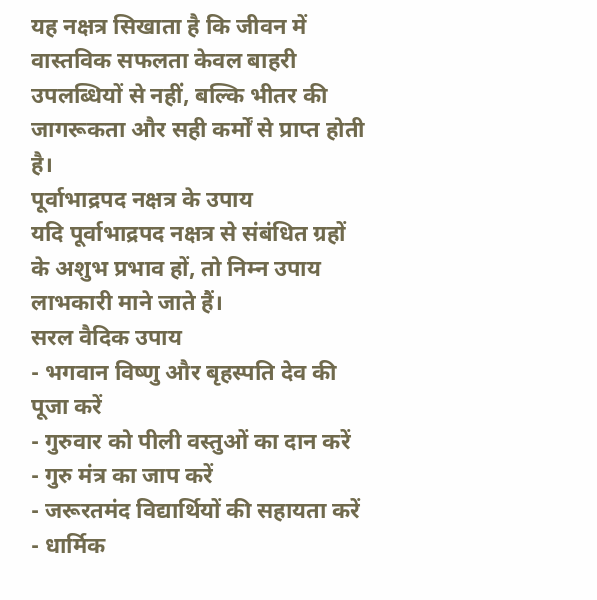यह नक्षत्र सिखाता है कि जीवन में वास्तविक सफलता केवल बाहरी उपलब्धियों से नहीं, बल्कि भीतर की जागरूकता और सही कर्मों से प्राप्त होती है।
पूर्वाभाद्रपद नक्षत्र के उपाय
यदि पूर्वाभाद्रपद नक्षत्र से संबंधित ग्रहों के अशुभ प्रभाव हों, तो निम्न उपाय लाभकारी माने जाते हैं।
सरल वैदिक उपाय
- भगवान विष्णु और बृहस्पति देव की पूजा करें
- गुरुवार को पीली वस्तुओं का दान करें
- गुरु मंत्र का जाप करें
- जरूरतमंद विद्यार्थियों की सहायता करें
- धार्मिक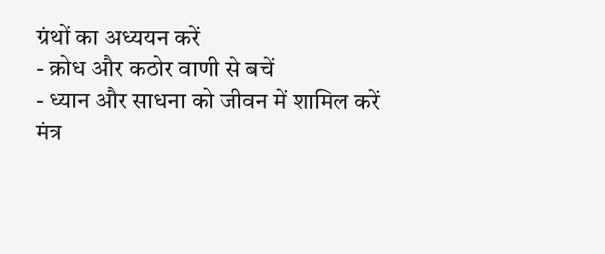ग्रंथों का अध्ययन करें
- क्रोध और कठोर वाणी से बचें
- ध्यान और साधना को जीवन में शामिल करें
मंत्र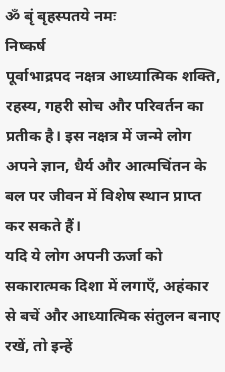ॐ बृं बृहस्पतये नमः
निष्कर्ष
पूर्वाभाद्रपद नक्षत्र आध्यात्मिक शक्ति, रहस्य, गहरी सोच और परिवर्तन का प्रतीक है। इस नक्षत्र में जन्मे लोग अपने ज्ञान, धैर्य और आत्मचिंतन के बल पर जीवन में विशेष स्थान प्राप्त कर सकते हैं।
यदि ये लोग अपनी ऊर्जा को सकारात्मक दिशा में लगाएँ, अहंकार से बचें और आध्यात्मिक संतुलन बनाए रखें, तो इन्हें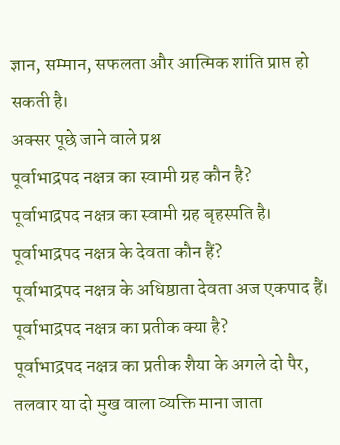ज्ञान, सम्मान, सफलता और आत्मिक शांति प्राप्त हो सकती है।
अक्सर पूछे जाने वाले प्रश्न
पूर्वाभाद्रपद नक्षत्र का स्वामी ग्रह कौन है?
पूर्वाभाद्रपद नक्षत्र का स्वामी ग्रह बृहस्पति है।
पूर्वाभाद्रपद नक्षत्र के देवता कौन हैं?
पूर्वाभाद्रपद नक्षत्र के अधिष्ठाता देवता अज एकपाद हैं।
पूर्वाभाद्रपद नक्षत्र का प्रतीक क्या है?
पूर्वाभाद्रपद नक्षत्र का प्रतीक शैया के अगले दो पैर, तलवार या दो मुख वाला व्यक्ति माना जाता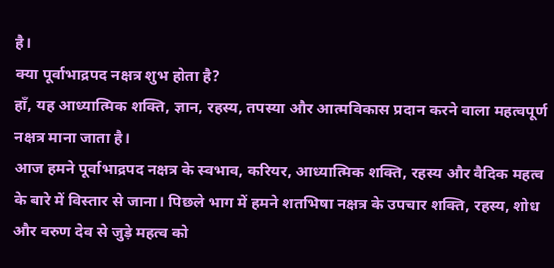है।
क्या पूर्वाभाद्रपद नक्षत्र शुभ होता है?
हाँ, यह आध्यात्मिक शक्ति, ज्ञान, रहस्य, तपस्या और आत्मविकास प्रदान करने वाला महत्वपूर्ण नक्षत्र माना जाता है।
आज हमने पूर्वाभाद्रपद नक्षत्र के स्वभाव, करियर, आध्यात्मिक शक्ति, रहस्य और वैदिक महत्व के बारे में विस्तार से जाना। पिछले भाग में हमने शतभिषा नक्षत्र के उपचार शक्ति, रहस्य, शोध और वरुण देव से जुड़े महत्व को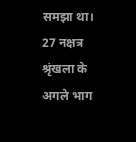समझा था। 27 नक्षत्र श्रृंखला के अगले भाग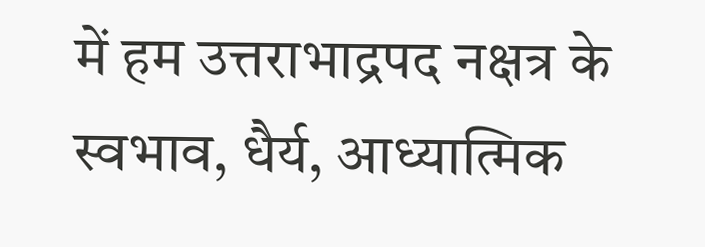में हम उत्तराभाद्रपद नक्षत्र के स्वभाव, धैर्य, आध्यात्मिक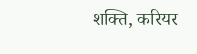शक्ति, करियर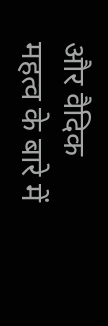और वैदिक महत्व के बारे में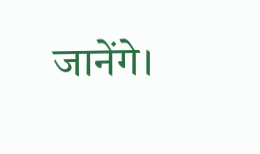जानेंगे।